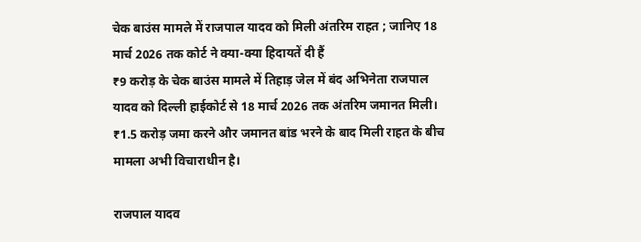चेक बाउंस मामले में राजपाल यादव को मिली अंतरिम राहत ; जानिए 18 मार्च 2026 तक कोर्ट ने क्या-क्या हिदायतें दी हैं
₹9 करोड़ के चेक बाउंस मामले में तिहाड़ जेल में बंद अभिनेता राजपाल यादव को दिल्ली हाईकोर्ट से 18 मार्च 2026 तक अंतरिम जमानत मिली। ₹1.5 करोड़ जमा करने और जमानत बांड भरने के बाद मिली राहत के बीच मामला अभी विचाराधीन है।

राजपाल यादव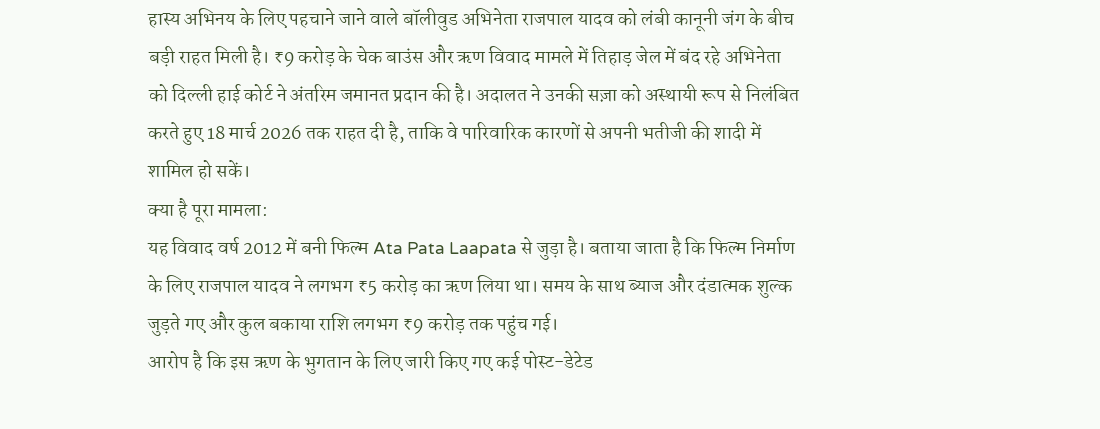हास्य अभिनय के लिए पहचाने जाने वाले बॉलीवुड अभिनेता राजपाल यादव को लंबी कानूनी जंग के बीच बड़ी राहत मिली है। ₹9 करोड़ के चेक बाउंस और ऋण विवाद मामले में तिहाड़ जेल में बंद रहे अभिनेता को दिल्ली हाई कोर्ट ने अंतरिम जमानत प्रदान की है। अदालत ने उनकी सज़ा को अस्थायी रूप से निलंबित करते हुए 18 मार्च 2026 तक राहत दी है, ताकि वे पारिवारिक कारणों से अपनी भतीजी की शादी में शामिल हो सकें।
क्या है पूरा मामला:
यह विवाद वर्ष 2012 में बनी फिल्म Ata Pata Laapata से जुड़ा है। बताया जाता है कि फिल्म निर्माण के लिए राजपाल यादव ने लगभग ₹5 करोड़ का ऋण लिया था। समय के साथ ब्याज और दंडात्मक शुल्क जुड़ते गए और कुल बकाया राशि लगभग ₹9 करोड़ तक पहुंच गई।
आरोप है कि इस ऋण के भुगतान के लिए जारी किए गए कई पोस्ट-डेटेड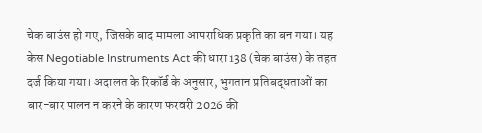चेक बाउंस हो गए, जिसके बाद मामला आपराधिक प्रकृति का बन गया। यह केस Negotiable Instruments Act की धारा 138 (चेक बाउंस) के तहत दर्ज किया गया। अदालत के रिकॉर्ड के अनुसार, भुगतान प्रतिबद्धताओं का बार-बार पालन न करने के कारण फरवरी 2026 की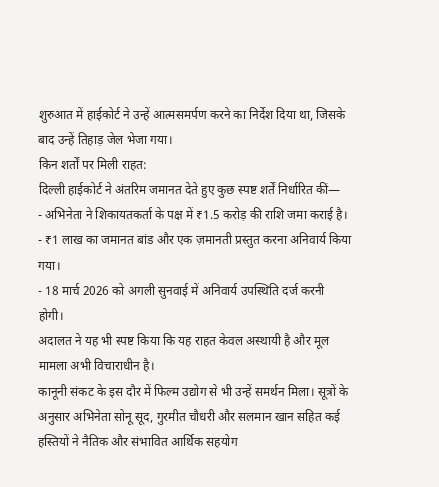शुरुआत में हाईकोर्ट ने उन्हें आत्मसमर्पण करने का निर्देश दिया था, जिसके बाद उन्हें तिहाड़ जेल भेजा गया।
किन शर्तों पर मिली राहत:
दिल्ली हाईकोर्ट ने अंतरिम जमानत देते हुए कुछ स्पष्ट शर्तें निर्धारित कीं—
- अभिनेता ने शिकायतकर्ता के पक्ष में ₹1.5 करोड़ की राशि जमा कराई है।
- ₹1 लाख का जमानत बांड और एक ज़मानती प्रस्तुत करना अनिवार्य किया गया।
- 18 मार्च 2026 को अगली सुनवाई में अनिवार्य उपस्थिति दर्ज करनी होगी।
अदालत ने यह भी स्पष्ट किया कि यह राहत केवल अस्थायी है और मूल मामला अभी विचाराधीन है।
कानूनी संकट के इस दौर में फिल्म उद्योग से भी उन्हें समर्थन मिला। सूत्रों के अनुसार अभिनेता सोनू सूद, गुरमीत चौधरी और सलमान खान सहित कई हस्तियों ने नैतिक और संभावित आर्थिक सहयोग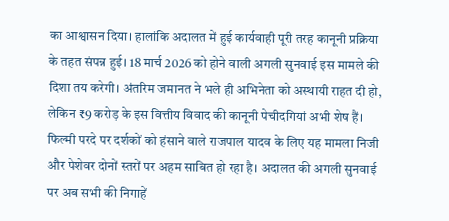का आश्वासन दिया। हालांकि अदालत में हुई कार्यवाही पूरी तरह कानूनी प्रक्रिया के तहत संपन्न हुई। 18 मार्च 2026 को होने वाली अगली सुनवाई इस मामले की दिशा तय करेगी। अंतरिम जमानत ने भले ही अभिनेता को अस्थायी राहत दी हो, लेकिन ₹9 करोड़ के इस वित्तीय विवाद की कानूनी पेचीदगियां अभी शेष हैं।
फिल्मी परदे पर दर्शकों को हंसाने वाले राजपाल यादव के लिए यह मामला निजी और पेशेवर दोनों स्तरों पर अहम साबित हो रहा है। अदालत की अगली सुनवाई पर अब सभी की निगाहें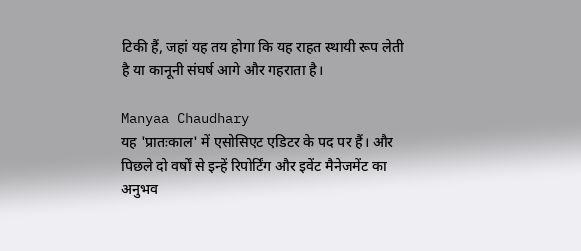टिकी हैं, जहां यह तय होगा कि यह राहत स्थायी रूप लेती है या कानूनी संघर्ष आगे और गहराता है।

Manyaa Chaudhary
यह 'प्रातःकाल' में एसोसिएट एडिटर के पद पर हैं। और पिछले दो वर्षों से इन्हें रिपोर्टिंग और इवेंट मैनेजमेंट का अनुभव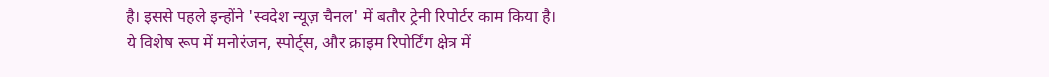है। इससे पहले इन्होंने 'स्वदेश न्यूज़ चैनल' में बतौर ट्रेनी रिपोर्टर काम किया है। ये विशेष रूप में मनोरंजन, स्पोर्ट्स, और क्राइम रिपोर्टिंग क्षेत्र में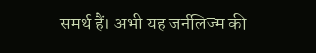समर्थ हैं। अभी यह जर्नलिज्म की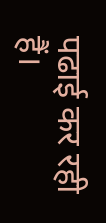पढाई कर रही हैं।